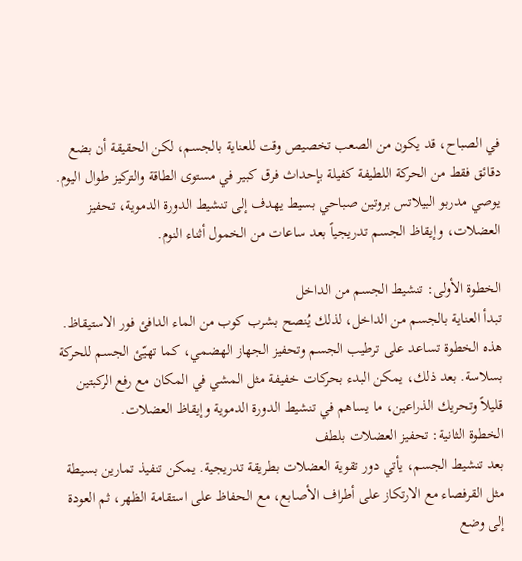في الصباح، قد يكون من الصعب تخصيص وقت للعناية بالجسم، لكن الحقيقة أن بضع دقائق فقط من الحركة اللطيفة كفيلة بإحداث فرق كبير في مستوى الطاقة والتركيز طوال اليوم. يوصي مدربو البيلاتس بروتين صباحي بسيط يهدف إلى تنشيط الدورة الدموية، تحفيز العضلات، وإيقاظ الجسم تدريجياً بعد ساعات من الخمول أثناء النوم.

الخطوة الأولى: تنشيط الجسم من الداخل
تبدأ العناية بالجسم من الداخل، لذلك يُنصح بشرب كوب من الماء الدافئ فور الاستيقاظ. هذه الخطوة تساعد على ترطيب الجسم وتحفيز الجهاز الهضمي، كما تهيّئ الجسم للحركة بسلاسة. بعد ذلك، يمكن البدء بحركات خفيفة مثل المشي في المكان مع رفع الركبتين قليلاً وتحريك الذراعين، ما يساهم في تنشيط الدورة الدموية وإيقاظ العضلات.
الخطوة الثانية: تحفيز العضلات بلطف
بعد تنشيط الجسم، يأتي دور تقوية العضلات بطريقة تدريجية. يمكن تنفيذ تمارين بسيطة مثل القرفصاء مع الارتكاز على أطراف الأصابع، مع الحفاظ على استقامة الظهر، ثم العودة إلى وضع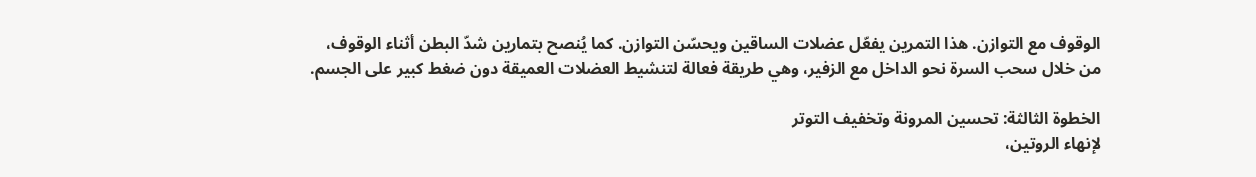الوقوف مع التوازن. هذا التمرين يفعّل عضلات الساقين ويحسّن التوازن. كما يُنصح بتمارين شدّ البطن أثناء الوقوف، من خلال سحب السرة نحو الداخل مع الزفير، وهي طريقة فعالة لتنشيط العضلات العميقة دون ضغط كبير على الجسم.

الخطوة الثالثة: تحسين المرونة وتخفيف التوتر
لإنهاء الروتين،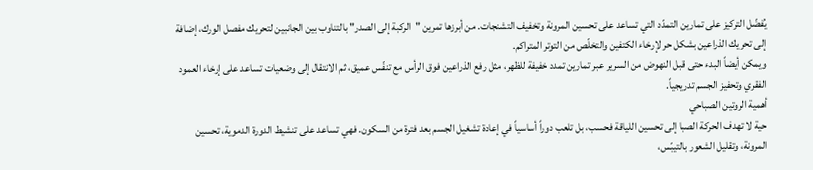يُفضّل التركيز على تمارين التمدّد التي تساعد على تحسين المرونة وتخفيف التشنجات. من أبرزها تمرين "الركبة إلى الصدر" بالتناوب بين الجانبين لتحريك مفصل الورك، إضافة إلى تحريك الذراعين بشكل حر لإرخاء الكتفين والتخلّص من التوتر المتراكم.
ويمكن أيضاً البدء حتى قبل النهوض من السرير عبر تمارين تمدد خفيفة للظهر، مثل رفع الذراعين فوق الرأس مع تنفّس عميق، ثم الانتقال إلى وضعيات تساعد على إرخاء العمود الفقري وتحفيز الجسم تدريجياً.
أهمية الروتين الصباحي
حية لا تهدف الحركة الصبا إلى تحسين اللياقة فحسب، بل تلعب دوراً أساسياً في إعادة تشغيل الجسم بعد فترة من السكون. فهي تساعد على تنشيط الدورة الدموية، تحسين المرونة، وتقليل الشعور بالتيبّس،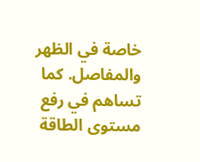خاصة في الظهر والمفاصل. كما تساهم في رفع مستوى الطاقة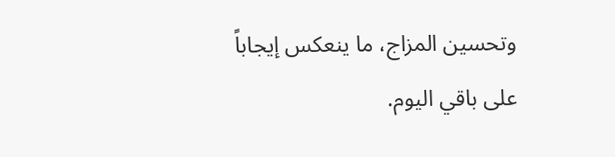وتحسين المزاج، ما ينعكس إيجاباً على باقي اليوم.